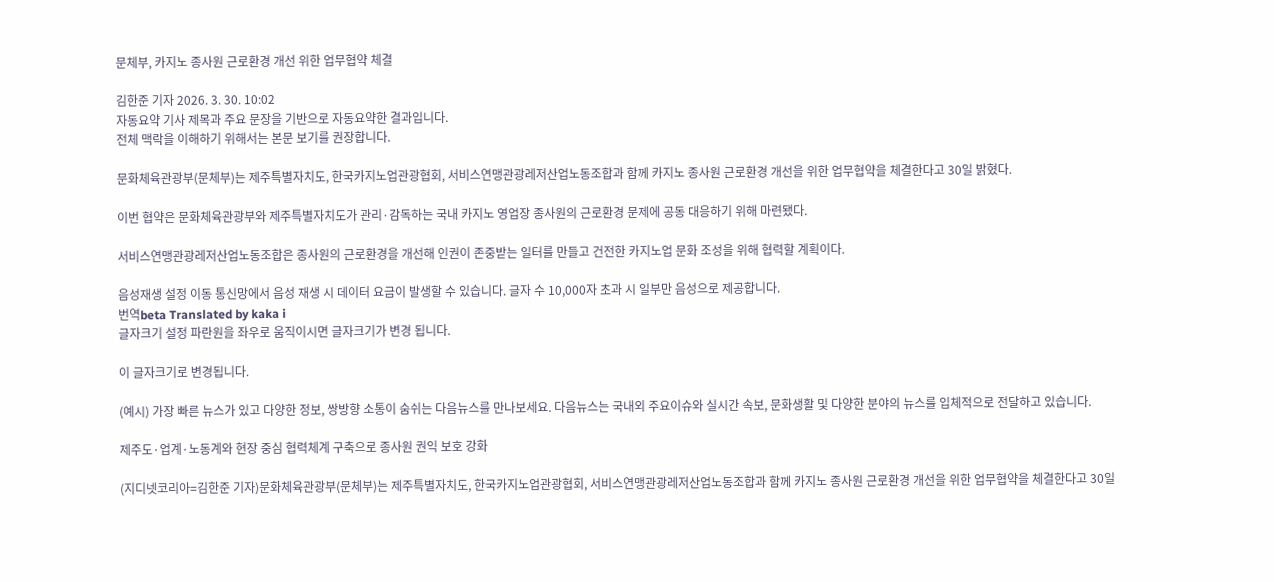문체부, 카지노 종사원 근로환경 개선 위한 업무협약 체결

김한준 기자 2026. 3. 30. 10:02
자동요약 기사 제목과 주요 문장을 기반으로 자동요약한 결과입니다.
전체 맥락을 이해하기 위해서는 본문 보기를 권장합니다.

문화체육관광부(문체부)는 제주특별자치도, 한국카지노업관광협회, 서비스연맹관광레저산업노동조합과 함께 카지노 종사원 근로환경 개선을 위한 업무협약을 체결한다고 30일 밝혔다.

이번 협약은 문화체육관광부와 제주특별자치도가 관리·감독하는 국내 카지노 영업장 종사원의 근로환경 문제에 공동 대응하기 위해 마련됐다.

서비스연맹관광레저산업노동조합은 종사원의 근로환경을 개선해 인권이 존중받는 일터를 만들고 건전한 카지노업 문화 조성을 위해 협력할 계획이다.

음성재생 설정 이동 통신망에서 음성 재생 시 데이터 요금이 발생할 수 있습니다. 글자 수 10,000자 초과 시 일부만 음성으로 제공합니다.
번역beta Translated by kaka i
글자크기 설정 파란원을 좌우로 움직이시면 글자크기가 변경 됩니다.

이 글자크기로 변경됩니다.

(예시) 가장 빠른 뉴스가 있고 다양한 정보, 쌍방향 소통이 숨쉬는 다음뉴스를 만나보세요. 다음뉴스는 국내외 주요이슈와 실시간 속보, 문화생활 및 다양한 분야의 뉴스를 입체적으로 전달하고 있습니다.

제주도·업계·노동계와 현장 중심 협력체계 구축으로 종사원 권익 보호 강화

(지디넷코리아=김한준 기자)문화체육관광부(문체부)는 제주특별자치도, 한국카지노업관광협회, 서비스연맹관광레저산업노동조합과 함께 카지노 종사원 근로환경 개선을 위한 업무협약을 체결한다고 30일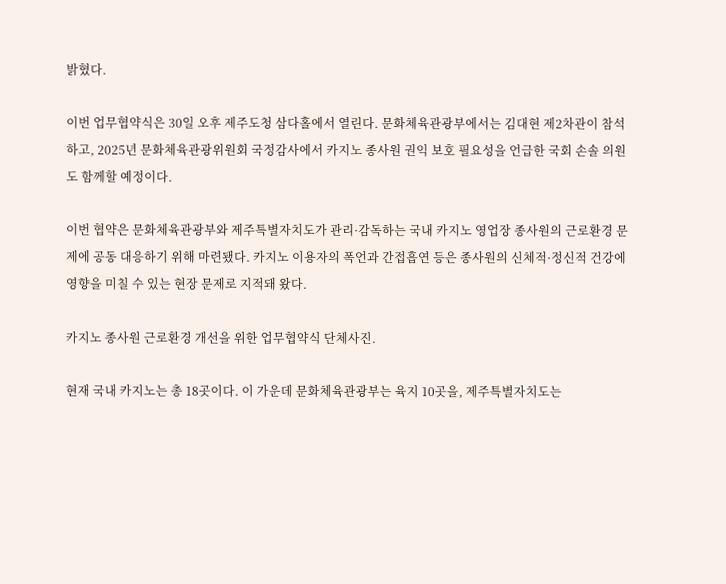밝혔다.

이번 업무협약식은 30일 오후 제주도청 삼다홀에서 열린다. 문화체육관광부에서는 김대현 제2차관이 참석하고, 2025년 문화체육관광위원회 국정감사에서 카지노 종사원 권익 보호 필요성을 언급한 국회 손솔 의원도 함께할 예정이다.

이번 협약은 문화체육관광부와 제주특별자치도가 관리·감독하는 국내 카지노 영업장 종사원의 근로환경 문제에 공동 대응하기 위해 마련됐다. 카지노 이용자의 폭언과 간접흡연 등은 종사원의 신체적·정신적 건강에 영향을 미칠 수 있는 현장 문제로 지적돼 왔다.

카지노 종사원 근로환경 개선을 위한 업무협약식 단체사진.

현재 국내 카지노는 총 18곳이다. 이 가운데 문화체육관광부는 육지 10곳을, 제주특별자치도는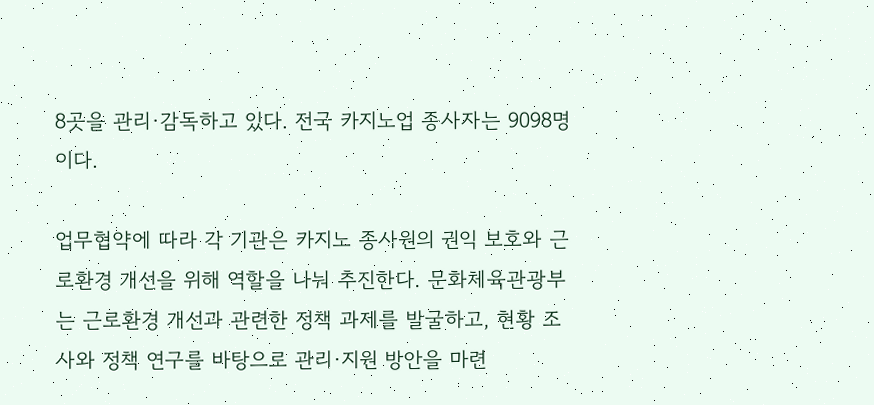8곳을 관리·감독하고 있다. 전국 카지노업 종사자는 9098명이다.

업무협약에 따라 각 기관은 카지노 종사원의 권익 보호와 근로환경 개선을 위해 역할을 나눠 추진한다. 문화체육관광부는 근로환경 개선과 관련한 정책 과제를 발굴하고, 현황 조사와 정책 연구를 바탕으로 관리·지원 방안을 마련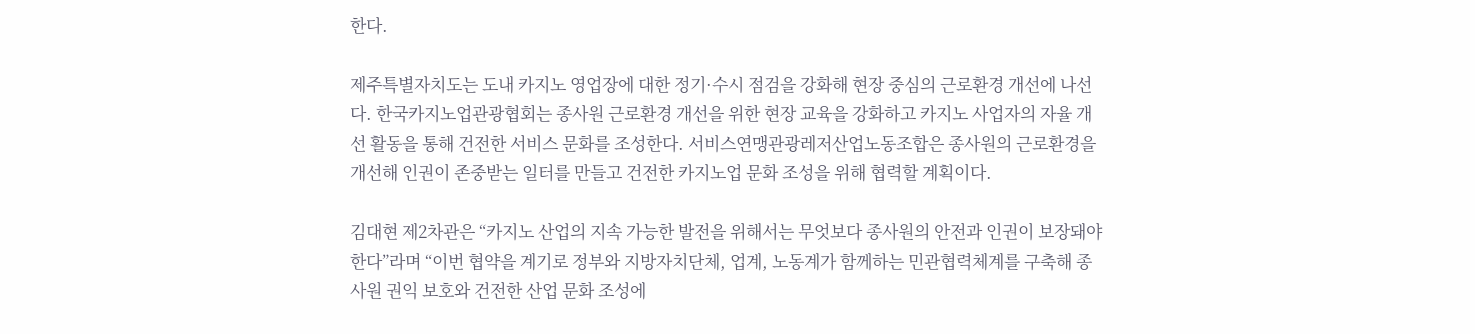한다.

제주특별자치도는 도내 카지노 영업장에 대한 정기·수시 점검을 강화해 현장 중심의 근로환경 개선에 나선다. 한국카지노업관광협회는 종사원 근로환경 개선을 위한 현장 교육을 강화하고 카지노 사업자의 자율 개선 활동을 통해 건전한 서비스 문화를 조성한다. 서비스연맹관광레저산업노동조합은 종사원의 근로환경을 개선해 인권이 존중받는 일터를 만들고 건전한 카지노업 문화 조성을 위해 협력할 계획이다.

김대현 제2차관은 “카지노 산업의 지속 가능한 발전을 위해서는 무엇보다 종사원의 안전과 인권이 보장돼야 한다”라며 “이번 협약을 계기로 정부와 지방자치단체, 업계, 노동계가 함께하는 민관협력체계를 구축해 종사원 권익 보호와 건전한 산업 문화 조성에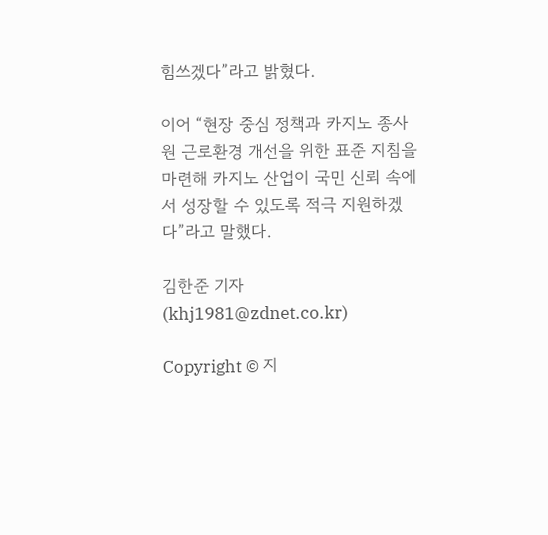힘쓰겠다”라고 밝혔다.

이어 “현장 중심 정책과 카지노 종사원 근로환경 개선을 위한 표준 지침을 마련해 카지노 산업이 국민 신뢰 속에서 성장할 수 있도록 적극 지원하겠다”라고 말했다.

김한준 기자(khj1981@zdnet.co.kr)

Copyright © 지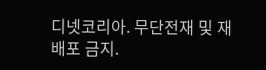디넷코리아. 무단전재 및 재배포 금지.